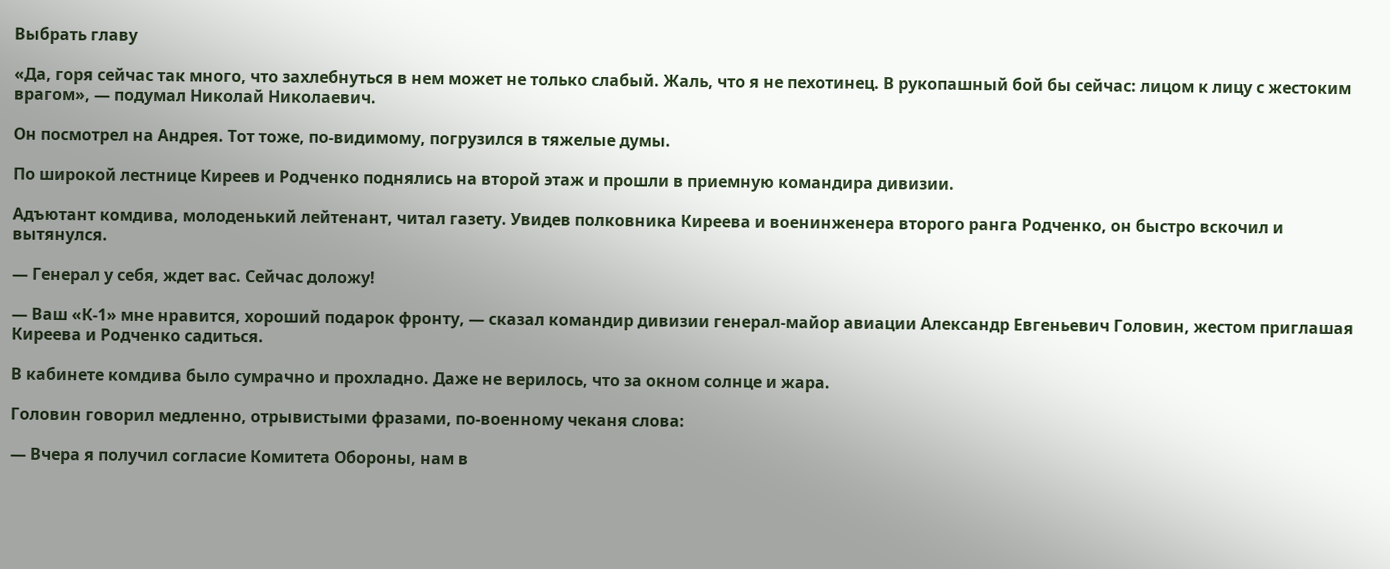Выбрать главу

«Да, горя сейчас так много, что захлебнуться в нем может не только слабый. Жаль, что я не пехотинец. В рукопашный бой бы сейчас: лицом к лицу с жестоким врагом», — подумал Николай Николаевич.

Он посмотрел на Андрея. Тот тоже, по-видимому, погрузился в тяжелые думы.

По широкой лестнице Киреев и Родченко поднялись на второй этаж и прошли в приемную командира дивизии.

Адъютант комдива, молоденький лейтенант, читал газету. Увидев полковника Киреева и военинженера второго ранга Родченко, он быстро вскочил и вытянулся.

— Генерал у себя, ждет вас. Сейчас доложу!

— Ваш «К-1» мне нравится, хороший подарок фронту, — сказал командир дивизии генерал-майор авиации Александр Евгеньевич Головин, жестом приглашая Киреева и Родченко садиться.

В кабинете комдива было сумрачно и прохладно. Даже не верилось, что за окном солнце и жара.

Головин говорил медленно, отрывистыми фразами, по-военному чеканя слова:

— Вчера я получил согласие Комитета Обороны, нам в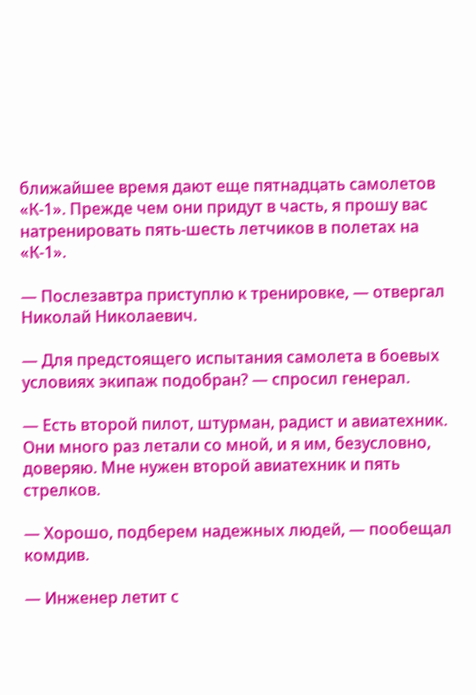ближайшее время дают еще пятнадцать самолетов «К-1». Прежде чем они придут в часть, я прошу вас натренировать пять-шесть летчиков в полетах на «К-1».

— Послезавтра приступлю к тренировке, — отвергал Николай Николаевич.

— Для предстоящего испытания самолета в боевых условиях экипаж подобран? — спросил генерал.

— Есть второй пилот, штурман, радист и авиатехник. Они много раз летали со мной, и я им, безусловно, доверяю. Мне нужен второй авиатехник и пять стрелков.

— Хорошо, подберем надежных людей, — пообещал комдив.

— Инженер летит с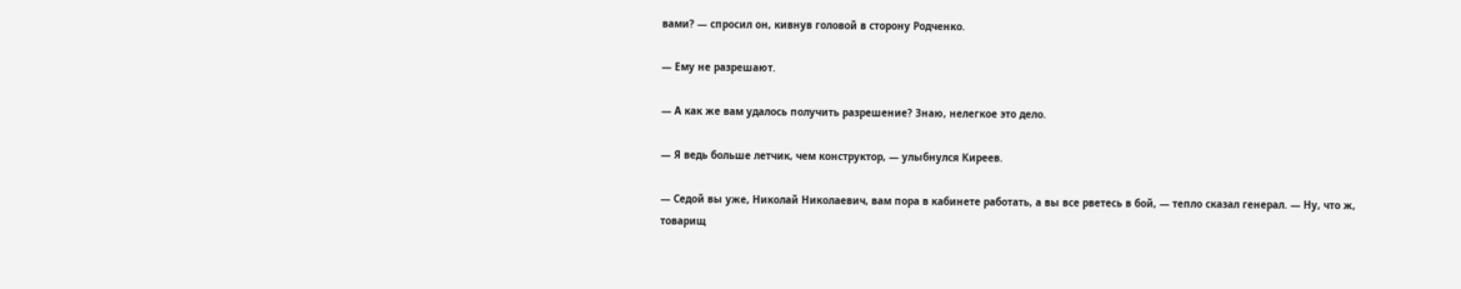вами? — спросил он, кивнув головой в сторону Родченко.

— Ему не разрешают.

— А как же вам удалось получить разрешение? Знаю, нелегкое это дело.

— Я ведь больше летчик, чем конструктор, — улыбнулся Киреев.

— Седой вы уже, Николай Николаевич, вам пора в кабинете работать, а вы все рветесь в бой, — тепло сказал генерал. — Ну, что ж, товарищ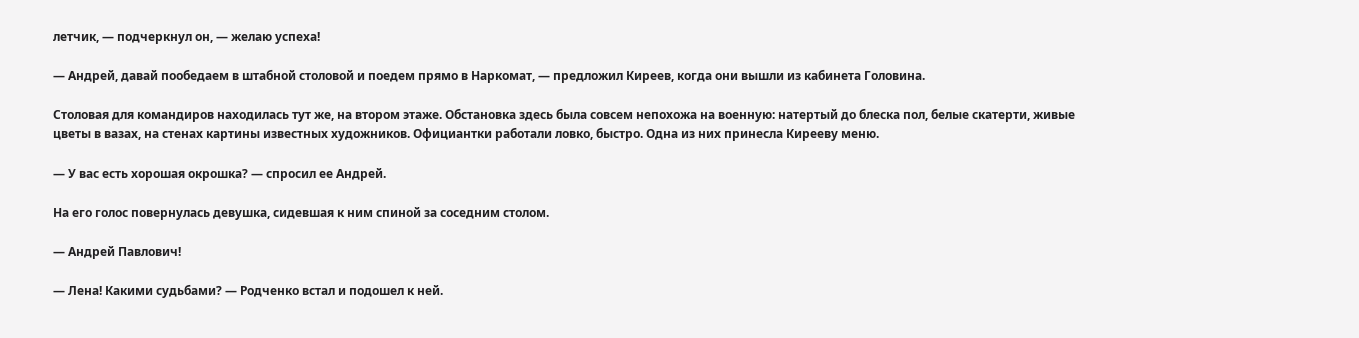летчик, — подчеркнул он, — желаю успеха!

— Андрей, давай пообедаем в штабной столовой и поедем прямо в Наркомат, — предложил Киреев, когда они вышли из кабинета Головина.

Столовая для командиров находилась тут же, на втором этаже. Обстановка здесь была совсем непохожа на военную: натертый до блеска пол, белые скатерти, живые цветы в вазах, на стенах картины известных художников. Официантки работали ловко, быстро. Одна из них принесла Кирееву меню.

— У вас есть хорошая окрошка? — спросил ее Андрей.

На его голос повернулась девушка, сидевшая к ним спиной за соседним столом.

— Андрей Павлович!

— Лена! Какими судьбами? — Родченко встал и подошел к ней.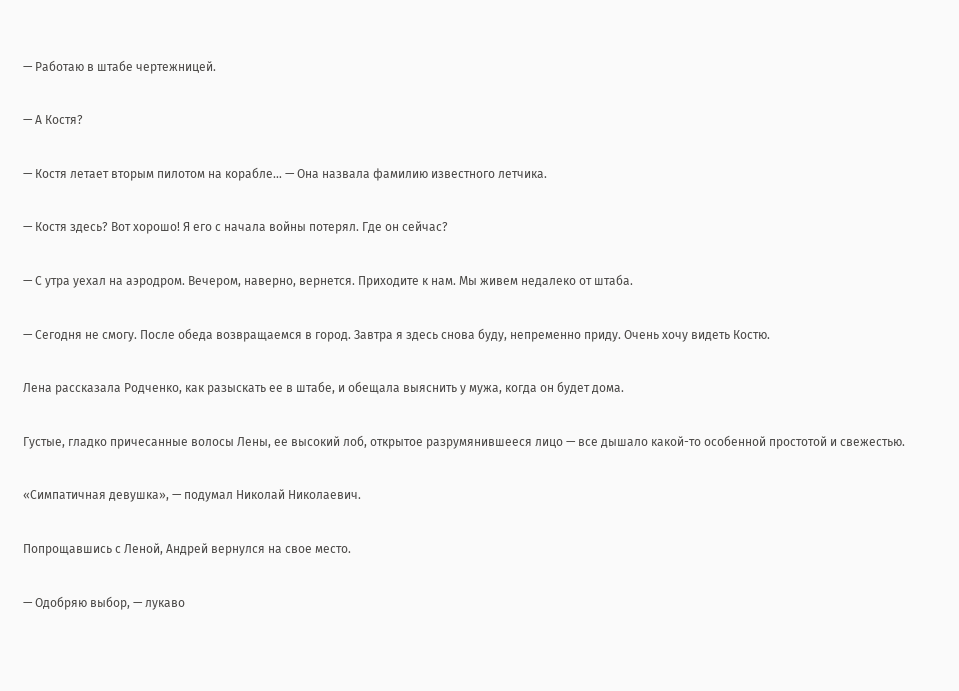— Работаю в штабе чертежницей.

— А Костя?

— Костя летает вторым пилотом на корабле… — Она назвала фамилию известного летчика.

— Костя здесь? Вот хорошо! Я его с начала войны потерял. Где он сейчас?

— С утра уехал на аэродром. Вечером, наверно, вернется. Приходите к нам. Мы живем недалеко от штаба.

— Сегодня не смогу. После обеда возвращаемся в город. Завтра я здесь снова буду, непременно приду. Очень хочу видеть Костю.

Лена рассказала Родченко, как разыскать ее в штабе, и обещала выяснить у мужа, когда он будет дома.

Густые, гладко причесанные волосы Лены, ее высокий лоб, открытое разрумянившееся лицо — все дышало какой-то особенной простотой и свежестью.

«Симпатичная девушка», — подумал Николай Николаевич.

Попрощавшись с Леной, Андрей вернулся на свое место.

— Одобряю выбор, — лукаво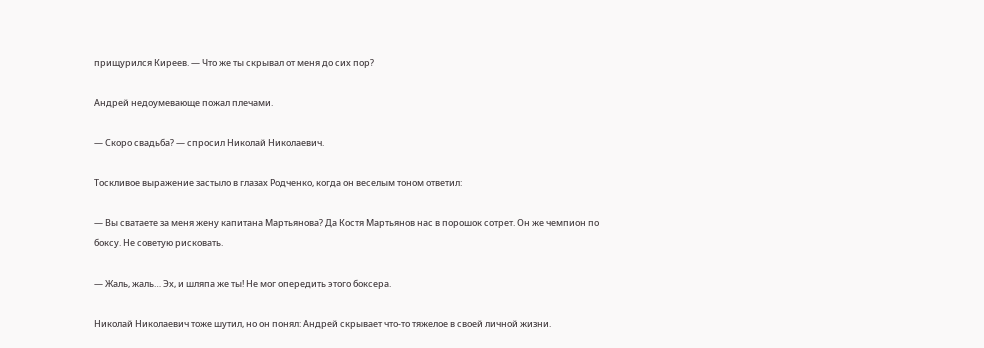прищурился Киреев. — Что же ты скрывал от меня до сих пор?

Андрей недоумевающе пожал плечами.

— Скоро свадьба? — спросил Николай Николаевич.

Тоскливое выражение застыло в глазах Родченко, когда он веселым тоном ответил:

— Вы сватаете за меня жену капитана Мартьянова? Да Костя Мартьянов нас в порошок сотрет. Он же чемпион по боксу. Не советую рисковать.

— Жаль, жаль… Эх, и шляпа же ты! Не мог опередить этого боксера.

Николай Николаевич тоже шутил, но он понял: Андрей скрывает что-то тяжелое в своей личной жизни.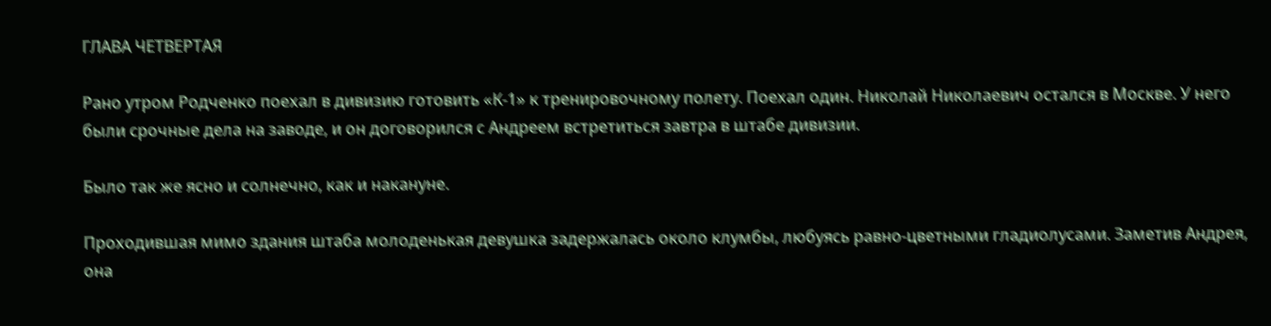ГЛАВА ЧЕТВЕРТАЯ

Рано утром Родченко поехал в дивизию готовить «К-1» к тренировочному полету. Поехал один. Николай Николаевич остался в Москве. У него были срочные дела на заводе, и он договорился с Андреем встретиться завтра в штабе дивизии.

Было так же ясно и солнечно, как и накануне.

Проходившая мимо здания штаба молоденькая девушка задержалась около клумбы, любуясь равно-цветными гладиолусами. Заметив Андрея, она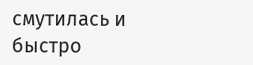смутилась и быстро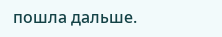пошла дальше.